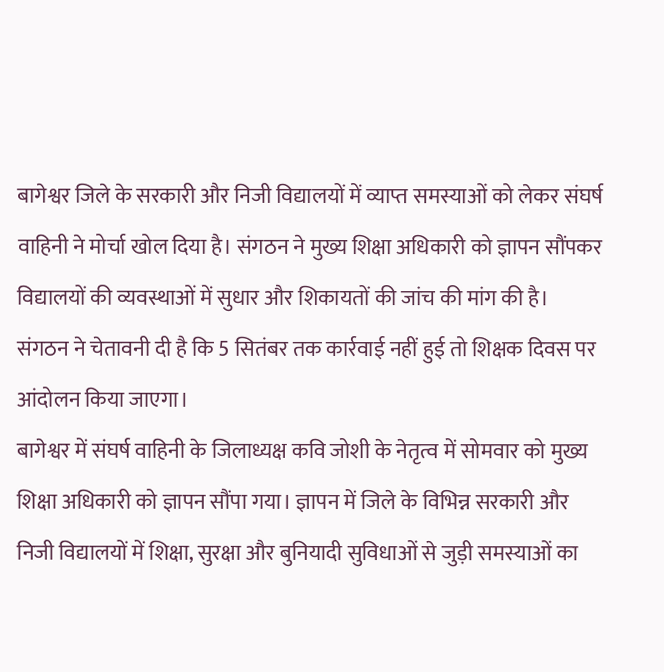बागेश्वर जिले के सरकारी और निजी विद्यालयों में व्याप्त समस्याओं को लेकर संघर्ष वाहिनी ने मोर्चा खोल दिया है। संगठन ने मुख्य शिक्षा अधिकारी को ज्ञापन सौंपकर विद्यालयों की व्यवस्थाओं में सुधार और शिकायतों की जांच की मांग की है। संगठन ने चेतावनी दी है कि 5 सितंबर तक कार्रवाई नहीं हुई तो शिक्षक दिवस पर आंदोलन किया जाएगा।
बागेश्वर में संघर्ष वाहिनी के जिलाध्यक्ष कवि जोशी के नेतृत्व में सोमवार को मुख्य शिक्षा अधिकारी को ज्ञापन सौंपा गया। ज्ञापन में जिले के विभिन्न सरकारी और निजी विद्यालयों में शिक्षा, सुरक्षा और बुनियादी सुविधाओं से जुड़ी समस्याओं का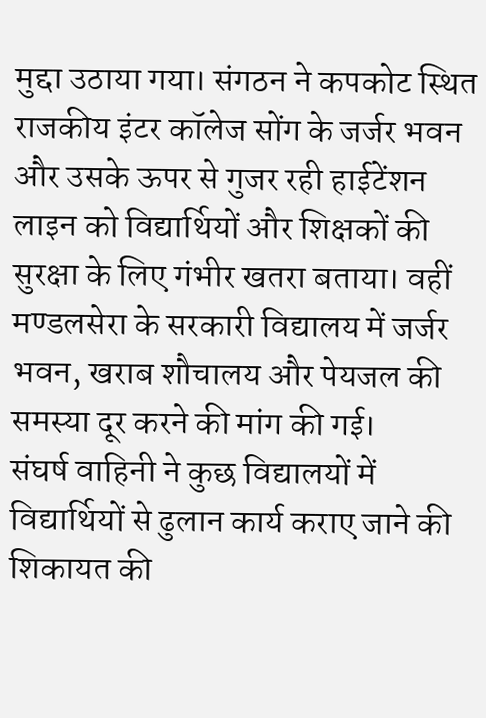मुद्दा उठाया गया। संगठन ने कपकोट स्थित राजकीय इंटर कॉलेज सोंग के जर्जर भवन और उसके ऊपर से गुजर रही हाईटेंशन लाइन को विद्यार्थियों और शिक्षकों की सुरक्षा के लिए गंभीर खतरा बताया। वहीं मण्डलसेरा के सरकारी विद्यालय में जर्जर भवन, खराब शौचालय और पेयजल की समस्या दूर करने की मांग की गई।
संघर्ष वाहिनी ने कुछ विद्यालयों में विद्यार्थियों से ढुलान कार्य कराए जाने की शिकायत की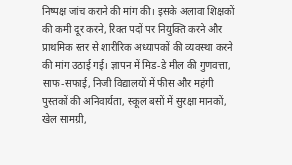निष्पक्ष जांच कराने की मांग की। इसके अलावा शिक्षकों की कमी दूर करने, रिक्त पदों पर नियुक्ति करने और प्राथमिक स्तर से शारीरिक अध्यापकों की व्यवस्था करने की मांग उठाई गई। ज्ञापन में मिड-डे मील की गुणवत्ता, साफ-सफाई, निजी विद्यालयों में फीस और महंगी पुस्तकों की अनिवार्यता, स्कूल बसों में सुरक्षा मानकों, खेल सामग्री,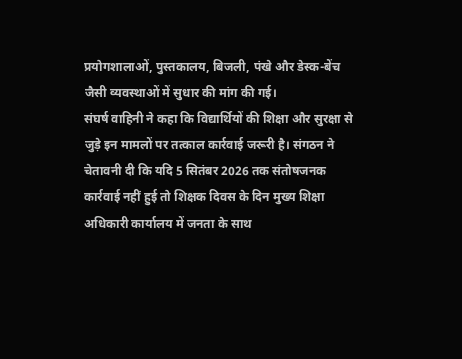प्रयोगशालाओं, पुस्तकालय, बिजली, पंखे और डेस्क-बेंच जैसी व्यवस्थाओं में सुधार की मांग की गई।
संघर्ष वाहिनी ने कहा कि विद्यार्थियों की शिक्षा और सुरक्षा से जुड़े इन मामलों पर तत्काल कार्रवाई जरूरी है। संगठन ने चेतावनी दी कि यदि 5 सितंबर 2026 तक संतोषजनक कार्रवाई नहीं हुई तो शिक्षक दिवस के दिन मुख्य शिक्षा अधिकारी कार्यालय में जनता के साथ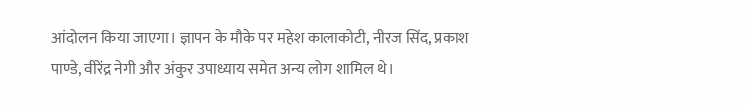आंदोलन किया जाएगा। ज्ञापन के मौके पर महेश कालाकोटी, नीरज सिंद, प्रकाश पाण्डे, वीरेंद्र नेगी और अंकुर उपाध्याय समेत अन्य लोग शामिल थे।